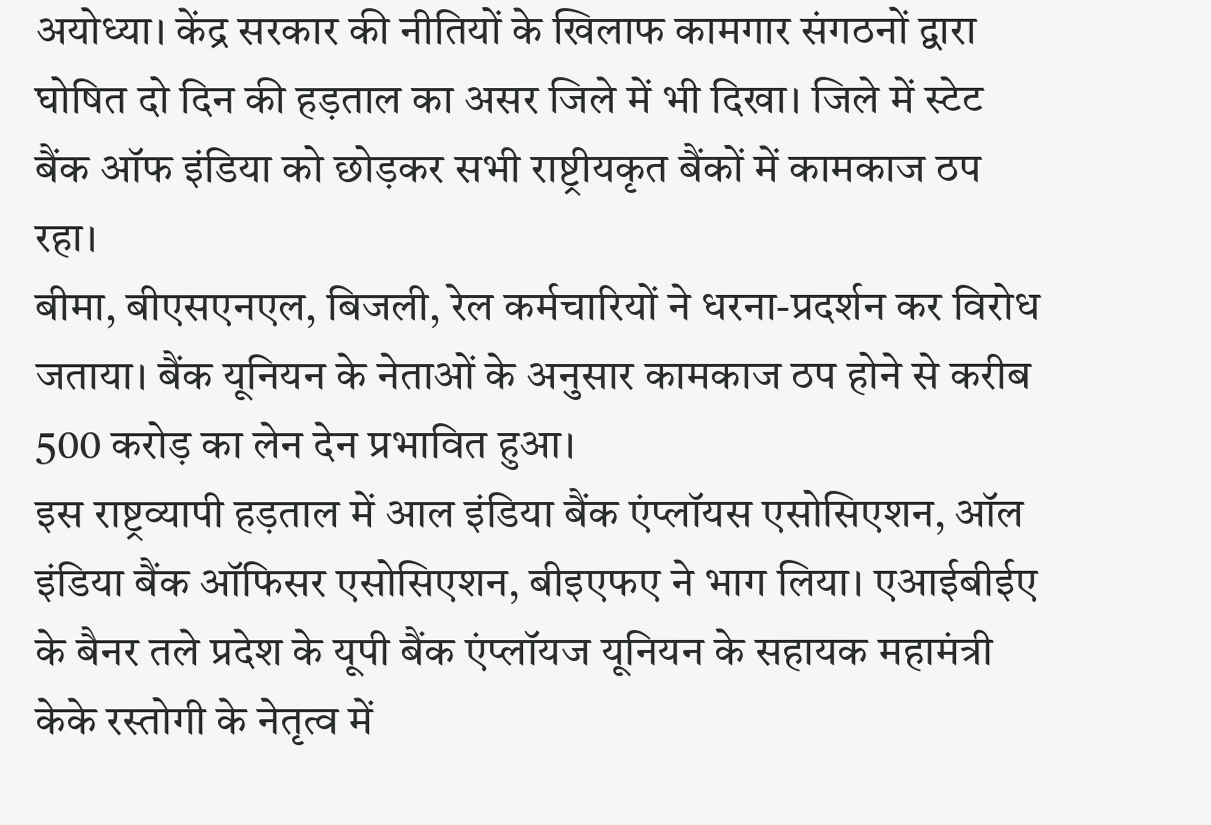अयोध्या। केंद्र सरकार की नीतियों के खिलाफ कामगार संगठनों द्वारा घोषित दो दिन की हड़ताल का असर जिले में भी दिखा। जिले में स्टेट बैंक ऑफ इंडिया को छोड़कर सभी राष्ट्रीयकृत बैंकों में कामकाज ठप रहा।
बीमा, बीएसएनएल, बिजली, रेल कर्मचारियों ने धरना-प्रदर्शन कर विरोध जताया। बैंक यूनियन के नेताओं के अनुसार कामकाज ठप होने से करीब 500 करोड़ का लेन देन प्रभावित हुआ।
इस राष्ट्रव्यापी हड़ताल में आल इंडिया बैंक एंप्लॉयस एसोसिएशन, ऑल इंडिया बैंक ऑफिसर एसोसिएशन, बीइएफए ने भाग लिया। एआईबीईए के बैनर तले प्रदेश के यूपी बैंक एंप्लॉयज यूनियन के सहायक महामंत्री केके रस्तोगी के नेतृत्व में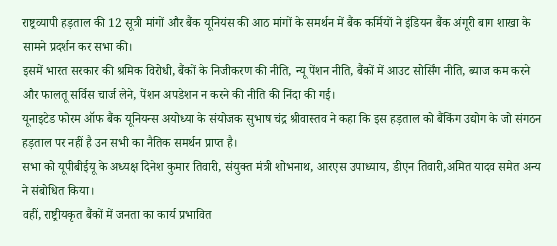राष्ट्रव्यापी हड़ताल की 12 सूत्री मांगों और बैंक यूनियंस की आठ मांगों के समर्थन में बैंक कर्मियों ने इंडियन बैंक अंगूरी बाग शाखा के सामने प्रदर्शन कर सभा की।
इसमें भारत सरकार की श्रमिक विरोधी, बैंकों के निजीकरण की नीति, न्यू पेंशन नीति, बैंकों में आउट सोर्सिंग नीति, ब्याज कम करने और फालतू सर्विस चार्ज लेने, पेंशन अपडेशन न करने की नीति की निंदा की गई।
यूनाइटेड फोरम ऑफ बैंक यूनियन्स अयोध्या के संयोजक सुभाष चंद्र श्रीवास्तव ने कहा कि इस हड़ताल को बैंकिंग उद्योग के जो संगठन हड़ताल पर नहीं है उन सभी का नैतिक समर्थन प्राप्त है।
सभा को यूपीबीईयू के अध्यक्ष दिनेश कुमार तिवारी, संयुक्त मंत्री शोभनाथ, आरएस उपाध्याय, डीएन तिवारी,अमित यादव समेत अन्य ने संबोधित किया।
वहीं, राष्ट्रीयकृत बैंकों में जनता का कार्य प्रभावित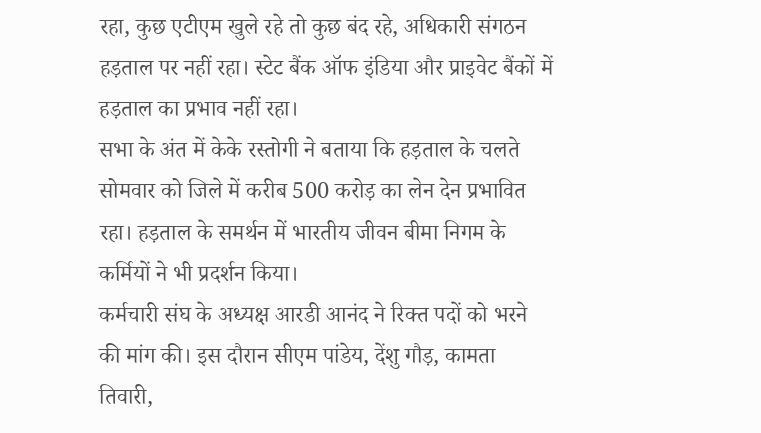रहा, कुछ एटीएम खुले रहे तो कुछ बंद रहे, अधिकारी संगठन हड़ताल पर नहीं रहा। स्टेट बैंक ऑफ इंडिया और प्राइवेट बैंकों में हड़ताल का प्रभाव नहीं रहा।
सभा के अंत में केके रस्तोगी ने बताया कि हड़ताल के चलते सोमवार को जिले में करीब 500 करोड़ का लेन देन प्रभावित रहा। हड़ताल के समर्थन में भारतीय जीवन बीमा निगम के कर्मियों ने भी प्रदर्शन किया।
कर्मचारी संघ के अध्यक्ष आरडी आनंद ने रिक्त पदों को भरने की मांग की। इस दौरान सीएम पांडेय, देंशु गौड़, कामता तिवारी,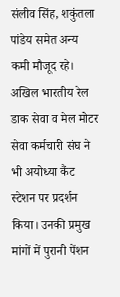संलीव सिंह, शकुंतला पांडेय समेत अन्य कमी मौजूद रहे।
अखिल भारतीय रेल डाक सेवा व मेल मोटर सेवा कर्मचारी संघ ने भी अयोध्या कैंट स्टेशन पर प्रदर्शन किया। उनकी प्रमुख मांगों में पुरानी पेंशन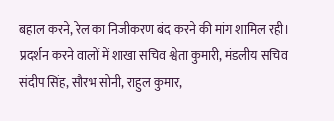बहाल करने, रेल का निजीकरण बंद करने की मांग शामिल रही।
प्रदर्शन करने वालों में शाखा सचिव श्वेता कुमारी, मंडलीय सचिव संदीप सिंह, सौरभ सोनी, राहुल कुमार,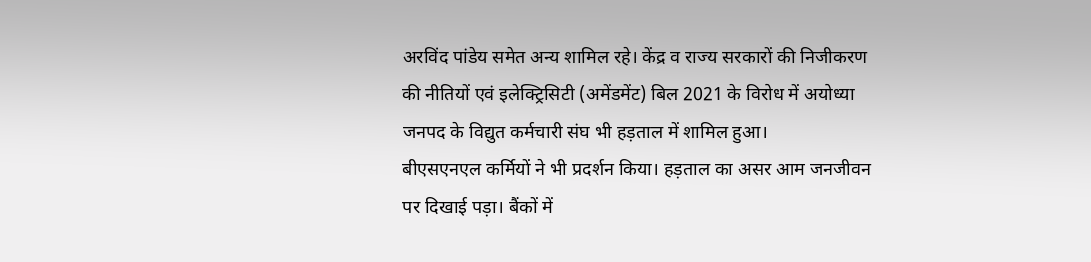अरविंद पांडेय समेत अन्य शामिल रहे। केंद्र व राज्य सरकारों की निजीकरण की नीतियों एवं इलेक्ट्रिसिटी (अमेंडमेंट) बिल 2021 के विरोध में अयोध्या जनपद के विद्युत कर्मचारी संघ भी हड़ताल में शामिल हुआ।
बीएसएनएल कर्मियों ने भी प्रदर्शन किया। हड़ताल का असर आम जनजीवन पर दिखाई पड़ा। बैंकों में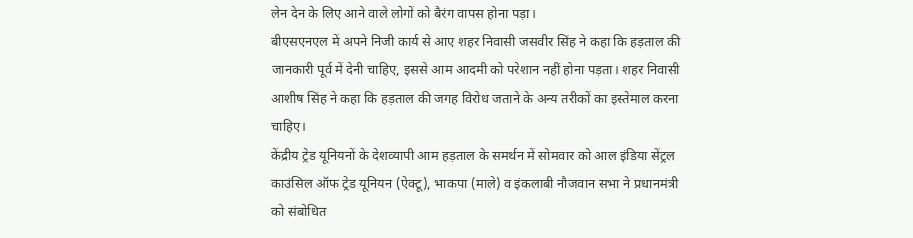लेन देन के लिए आने वाले लोगों को बैरंग वापस होना पड़ा।
बीएसएनएल में अपने निजी कार्य से आए शहर निवासी जसवीर सिंह ने कहा कि हड़ताल की जानकारी पूर्व में देनी चाहिए, इससे आम आदमी को परेशान नहीं होना पड़ता। शहर निवासी आशीष सिंह ने कहा कि हड़ताल की जगह विरोध जताने के अन्य तरीकों का इस्तेमाल करना चाहिए।
केंद्रीय ट्रेड यूनियनों के देशव्यापी आम हड़ताल के समर्थन में सोमवार को आल इंडिया सेंट्रल काउंसिल ऑफ ट्रेड यूनियन (ऐक्टू), भाकपा (माले) व इंकलाबी नौजवान सभा ने प्रधानमंत्री को संबोधित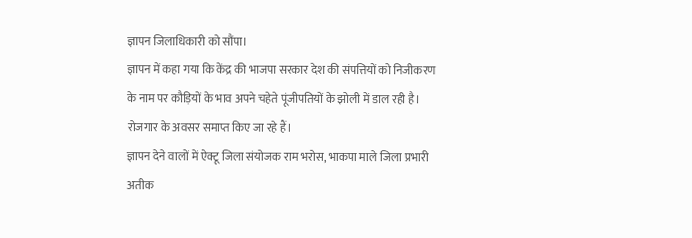ज्ञापन जिलाधिकारी को सौंपा।
ज्ञापन में कहा गया कि केंद्र की भाजपा सरकार देश की संपत्तियों को निजीकरण के नाम पर कौड़ियों के भाव अपने चहेते पूंजीपतियों के झोली में डाल रही है। रोजगार के अवसर समाप्त किए जा रहे हैं।
ज्ञापन देने वालों में ऐक्टू जिला संयोजक राम भरोस, भाकपा माले जिला प्रभारी अतीक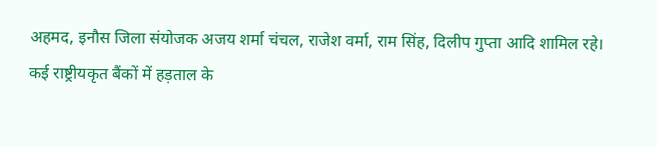अहमद, इनौस जिला संयोजक अजय शर्मा चंचल, राजेश वर्मा, राम सिंह, दिलीप गुप्ता आदि शामिल रहे।
कई राष्ट्रीयकृत बैंकों में हड़ताल के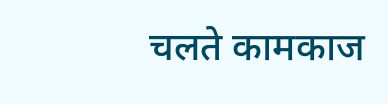चलते कामकाज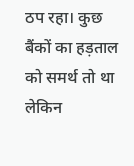ठप रहा। कुछ बैंकों का हड़ताल को समर्थ तो था लेकिन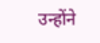उन्होंने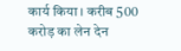कार्य किया। करीब 500 करोड़ का लेन देन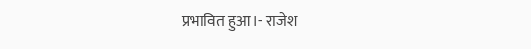प्रभावित हुआ।- राजेश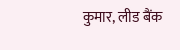कुमार, लीड बैंक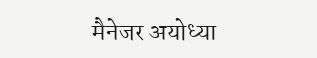मैनेजर अयोध्या